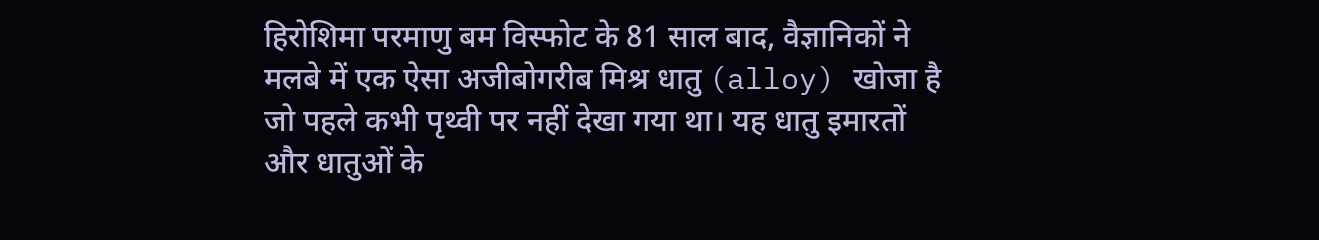हिरोशिमा परमाणु बम विस्फोट के 81 साल बाद, वैज्ञानिकों ने मलबे में एक ऐसा अजीबोगरीब मिश्र धातु (alloy) खोजा है जो पहले कभी पृथ्वी पर नहीं देखा गया था। यह धातु इमारतों और धातुओं के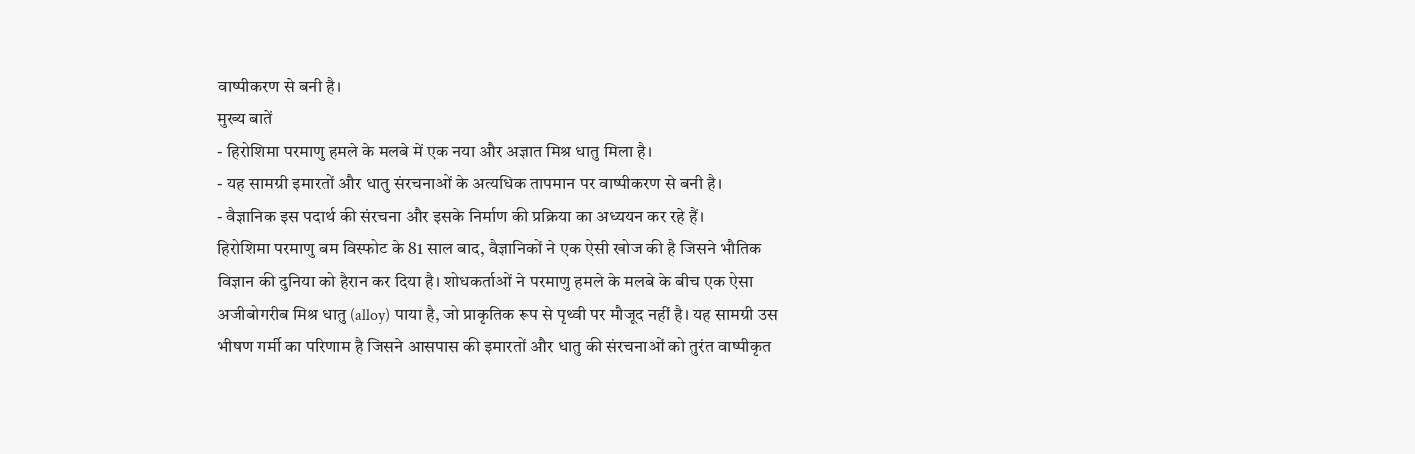वाष्पीकरण से बनी है।
मुख्य बातें
- हिरोशिमा परमाणु हमले के मलबे में एक नया और अज्ञात मिश्र धातु मिला है।
- यह सामग्री इमारतों और धातु संरचनाओं के अत्यधिक तापमान पर वाष्पीकरण से बनी है।
- वैज्ञानिक इस पदार्थ की संरचना और इसके निर्माण की प्रक्रिया का अध्ययन कर रहे हैं।
हिरोशिमा परमाणु बम विस्फोट के 81 साल बाद, वैज्ञानिकों ने एक ऐसी खोज की है जिसने भौतिक विज्ञान की दुनिया को हैरान कर दिया है। शोधकर्ताओं ने परमाणु हमले के मलबे के बीच एक ऐसा अजीबोगरीब मिश्र धातु (alloy) पाया है, जो प्राकृतिक रूप से पृथ्वी पर मौजूद नहीं है। यह सामग्री उस भीषण गर्मी का परिणाम है जिसने आसपास की इमारतों और धातु की संरचनाओं को तुरंत वाष्पीकृत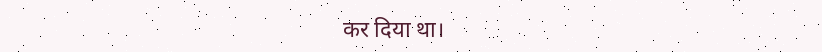कर दिया था।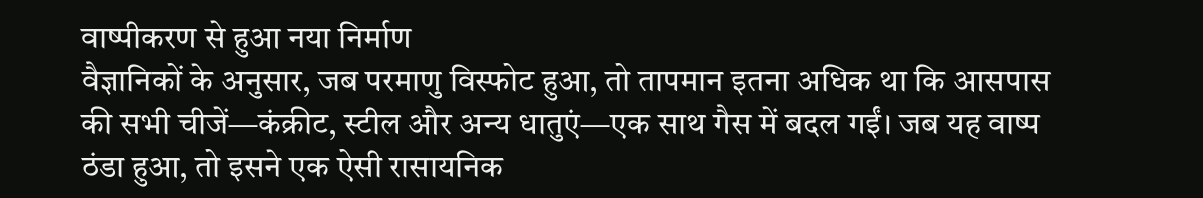वाष्पीकरण से हुआ नया निर्माण
वैज्ञानिकों के अनुसार, जब परमाणु विस्फोट हुआ, तो तापमान इतना अधिक था कि आसपास की सभी चीजें—कंक्रीट, स्टील और अन्य धातुएं—एक साथ गैस में बदल गईं। जब यह वाष्प ठंडा हुआ, तो इसने एक ऐसी रासायनिक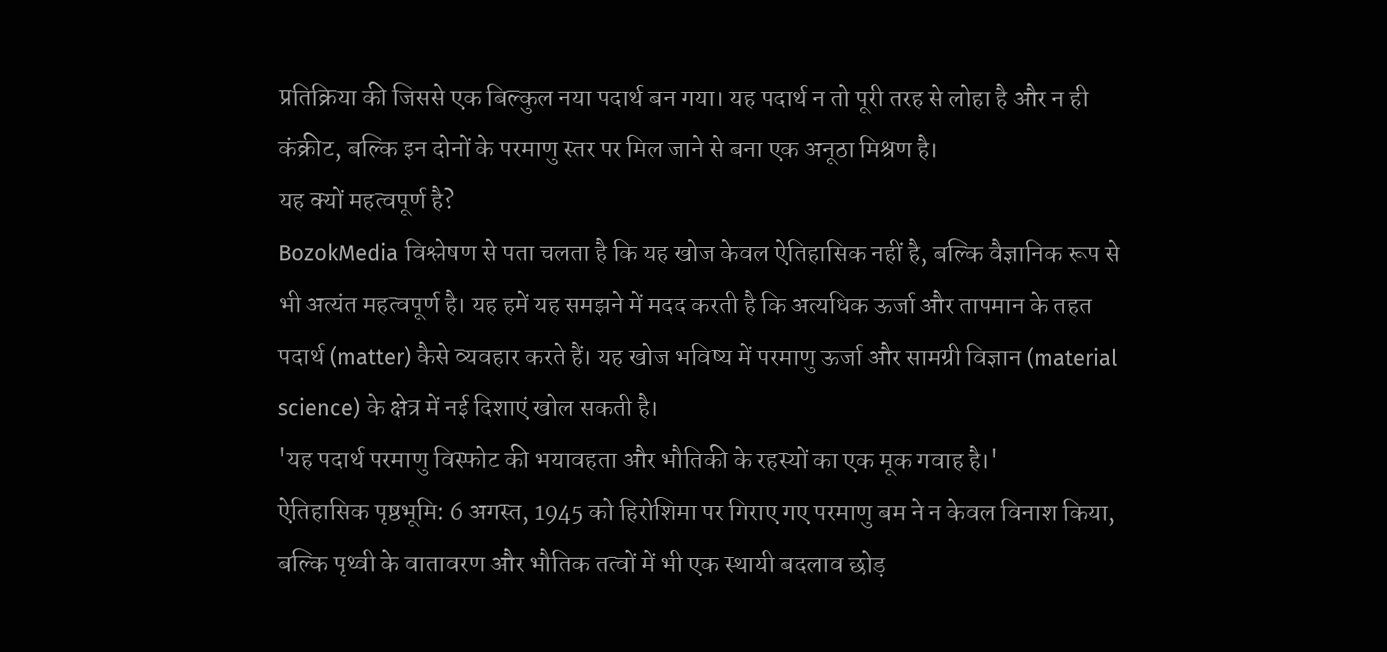प्रतिक्रिया की जिससे एक बिल्कुल नया पदार्थ बन गया। यह पदार्थ न तो पूरी तरह से लोहा है और न ही कंक्रीट, बल्कि इन दोनों के परमाणु स्तर पर मिल जाने से बना एक अनूठा मिश्रण है।
यह क्यों महत्वपूर्ण है?
BozokMedia विश्लेषण से पता चलता है कि यह खोज केवल ऐतिहासिक नहीं है, बल्कि वैज्ञानिक रूप से भी अत्यंत महत्वपूर्ण है। यह हमें यह समझने में मदद करती है कि अत्यधिक ऊर्जा और तापमान के तहत पदार्थ (matter) कैसे व्यवहार करते हैं। यह खोज भविष्य में परमाणु ऊर्जा और सामग्री विज्ञान (material science) के क्षेत्र में नई दिशाएं खोल सकती है।
'यह पदार्थ परमाणु विस्फोट की भयावहता और भौतिकी के रहस्यों का एक मूक गवाह है।'
ऐतिहासिक पृष्ठभूमि: 6 अगस्त, 1945 को हिरोशिमा पर गिराए गए परमाणु बम ने न केवल विनाश किया, बल्कि पृथ्वी के वातावरण और भौतिक तत्वों में भी एक स्थायी बदलाव छोड़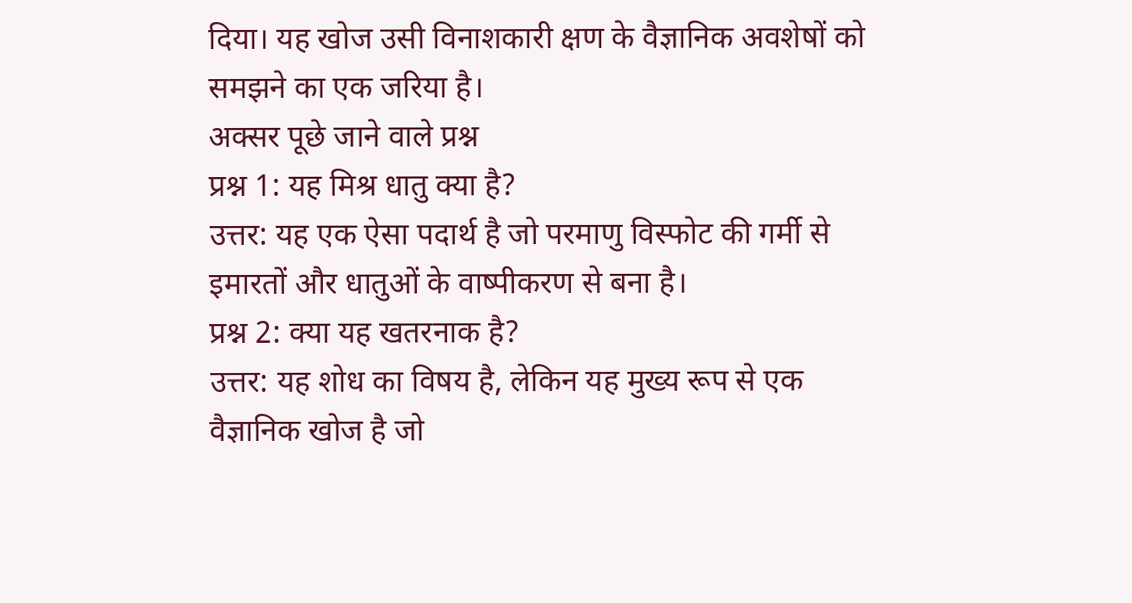दिया। यह खोज उसी विनाशकारी क्षण के वैज्ञानिक अवशेषों को समझने का एक जरिया है।
अक्सर पूछे जाने वाले प्रश्न
प्रश्न 1: यह मिश्र धातु क्या है?
उत्तर: यह एक ऐसा पदार्थ है जो परमाणु विस्फोट की गर्मी से इमारतों और धातुओं के वाष्पीकरण से बना है।
प्रश्न 2: क्या यह खतरनाक है?
उत्तर: यह शोध का विषय है, लेकिन यह मुख्य रूप से एक वैज्ञानिक खोज है जो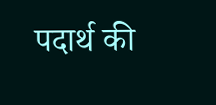पदार्थ की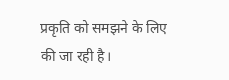प्रकृति को समझने के लिए की जा रही है।